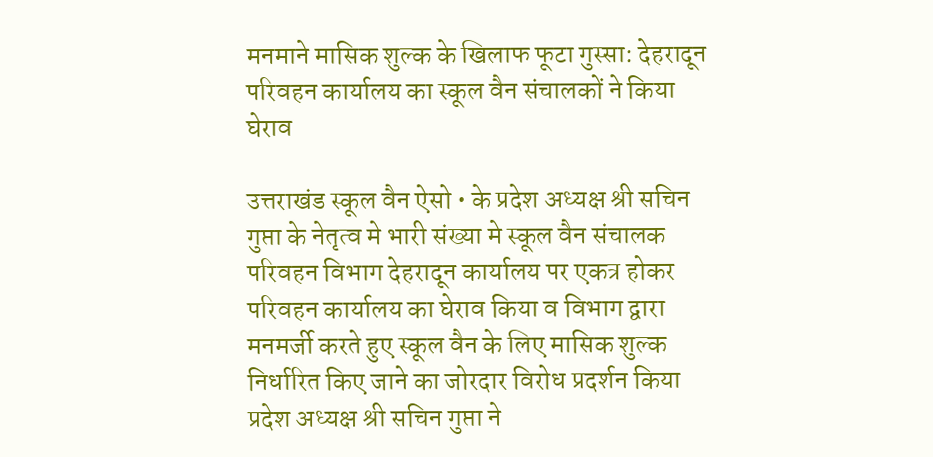मनमाने मासिक शुल्क के खिलाफ फूटा गुस्सा: देहरादून परिवहन कार्यालय का स्कूल वैन संचालकों ने किया घेराव

उत्तराखंड स्कूल वैन ऐसो • के प्रदेश अध्यक्ष श्री सचिन गुप्ता के नेतृत्व मे भारी संख्या मे स्कूल वैन संचालक परिवहन विभाग देहरादून कार्यालय पर एकत्र होकर परिवहन कार्यालय का घेराव किया व विभाग द्वारा मनमर्जी करते हुए स्कूल वैन के लिए मासिक शुल्क निर्धारित किए जाने का जोरदार विरोध प्रदर्शन किया
प्रदेश अध्यक्ष श्री सचिन गुप्ता ने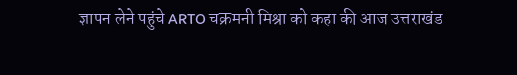ज्ञापन लेने पहुंचे ARTO चक्रमनी मिश्रा को कहा की आज उत्तराखंड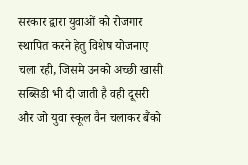सरकार द्वारा युवाओं को रोजगार स्थापित करने हेतु विशेष योजनाए चला रही, जिसमे उनको अच्छी खासी सब्सिडी भी दी जाती है वही दूसरी और जो युवा स्कूल वैन चलाकर बैंको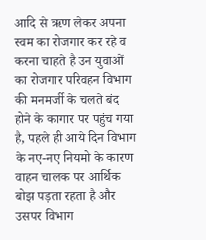आदि से ऋण लेकर अपना स्वम का रोजगार कर रहे व करना चाहते है उन युवाओं का रोजगार परिवहन विभाग की मनमर्जी के चलते बंद होने के कागार पर पहुंच गया है, पहले ही आये दिन विभाग के नए-नए नियमो के कारण वाहन चालक पर आर्थिक बोझ पड़ता रहता है और उसपर विभाग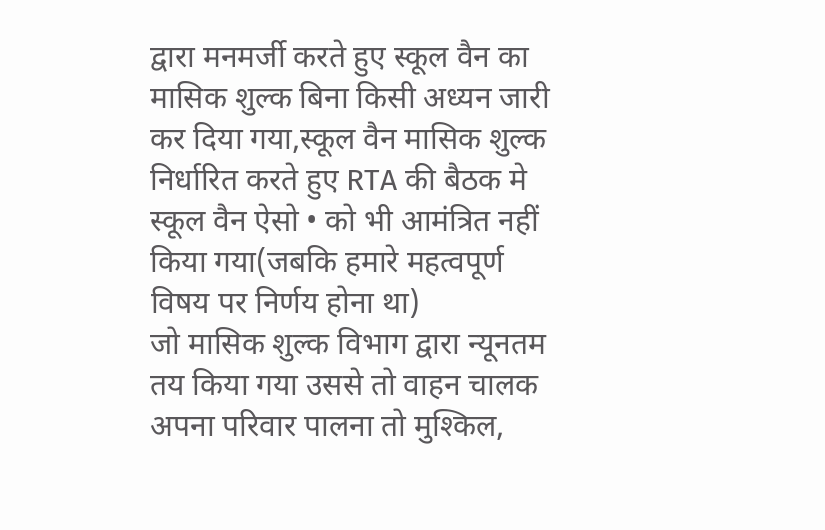द्वारा मनमर्जी करते हुए स्कूल वैन का मासिक शुल्क बिना किसी अध्यन जारी कर दिया गया,स्कूल वैन मासिक शुल्क निर्धारित करते हुए RTA की बैठक मे स्कूल वैन ऐसो • को भी आमंत्रित नहीं किया गया(जबकि हमारे महत्वपूर्ण विषय पर निर्णय होना था)
जो मासिक शुल्क विभाग द्वारा न्यूनतम तय किया गया उससे तो वाहन चालक अपना परिवार पालना तो मुश्किल,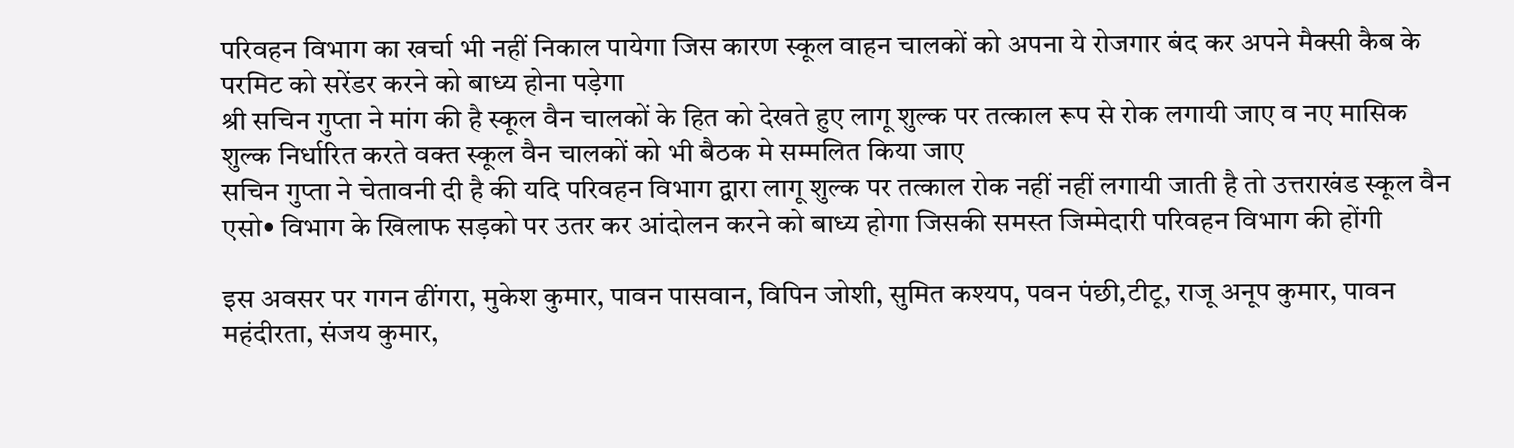परिवहन विभाग का खर्चा भी नहीं निकाल पायेगा जिस कारण स्कूल वाहन चालकों को अपना ये रोजगार बंद कर अपने मैक्सी कैब के परमिट को सरेंडर करने को बाध्य होना पड़ेगा
श्री सचिन गुप्ता ने मांग की है स्कूल वैन चालकों के हित को देखते हुए लागू शुल्क पर तत्काल रूप से रोक लगायी जाए व नए मासिक शुल्क निर्धारित करते वक्त स्कूल वैन चालकों को भी बैठक मे सम्मलित किया जाए
सचिन गुप्ता ने चेतावनी दी है की यदि परिवहन विभाग द्वारा लागू शुल्क पर तत्काल रोक नहीं नहीं लगायी जाती है तो उत्तराखंड स्कूल वैन एसो• विभाग के खिलाफ सड़को पर उतर कर आंदोलन करने को बाध्य होगा जिसकी समस्त जिम्मेदारी परिवहन विभाग की होंगी

इस अवसर पर गगन ढींगरा, मुकेश कुमार, पावन पासवान, विपिन जोशी, सुमित कश्यप, पवन पंछी,टीटू, राजू अनूप कुमार, पावन महंदीरता, संजय कुमार,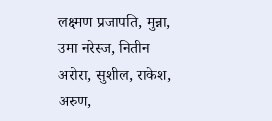लक्ष्मण प्रजापति, मुन्ना, उमा नरेस्ज, नितीन अरोरा, सुशील, राकेश, अरुण,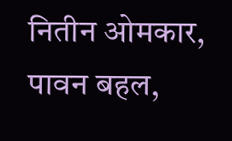नितीन ओमकार, पावन बहल,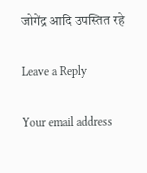जोगेंद्र आदि उपस्तित रहे

Leave a Reply

Your email address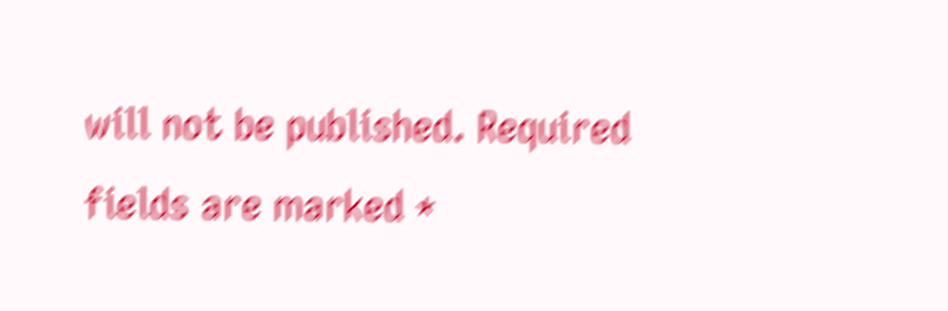will not be published. Required fields are marked *